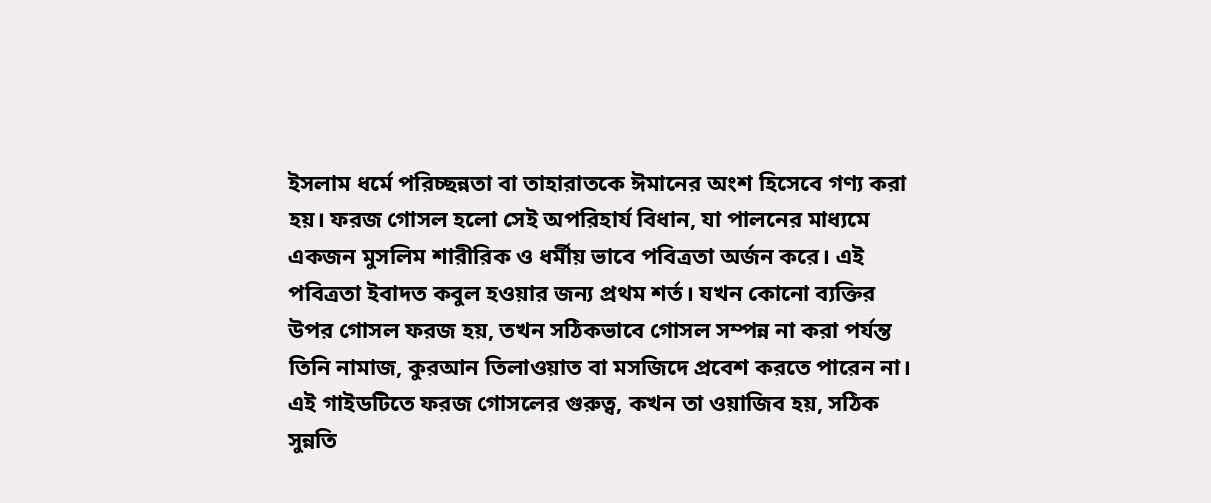ইসলাম ধর্মে পরিচ্ছন্নতা বা তাহারাতকে ঈমানের অংশ হিসেবে গণ্য করা হয়। ফরজ গোসল হলো সেই অপরিহার্য বিধান, যা পালনের মাধ্যমে একজন মুসলিম শারীরিক ও ধর্মীয় ভাবে পবিত্রতা অর্জন করে। এই পবিত্রতা ইবাদত কবুল হওয়ার জন্য প্রথম শর্ত। যখন কোনো ব্যক্তির উপর গোসল ফরজ হয়, তখন সঠিকভাবে গোসল সম্পন্ন না করা পর্যন্ত তিনি নামাজ, কুরআন তিলাওয়াত বা মসজিদে প্রবেশ করতে পারেন না। এই গাইডটিতে ফরজ গোসলের গুরুত্ব, কখন তা ওয়াজিব হয়, সঠিক সুন্নতি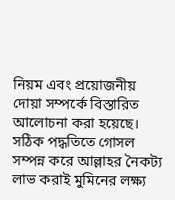নিয়ম এবং প্রয়োজনীয় দোয়া সম্পর্কে বিস্তারিত আলোচনা করা হয়েছে। সঠিক পদ্ধতিতে গোসল সম্পন্ন করে আল্লাহর নৈকট্য লাভ করাই মুমিনের লক্ষ্য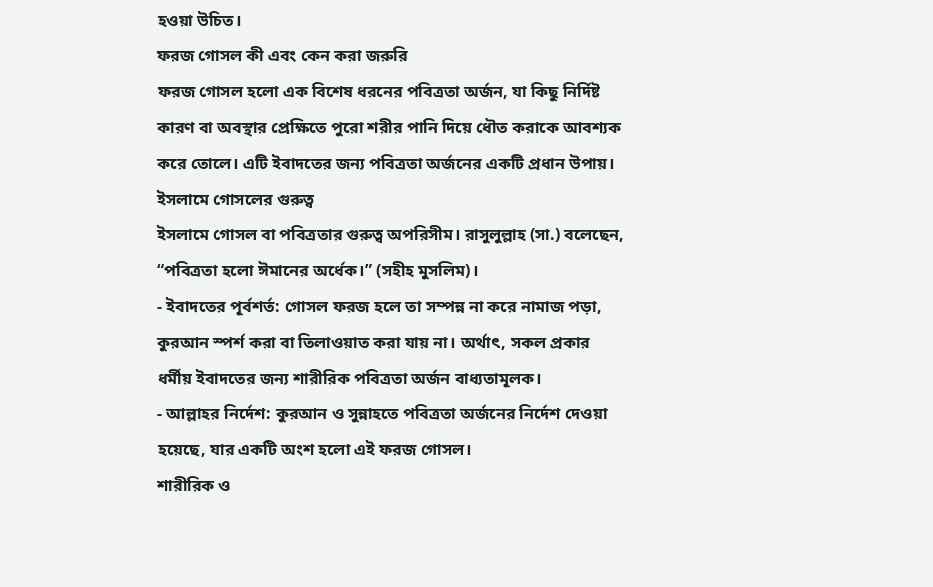হওয়া উচিত।
ফরজ গোসল কী এবং কেন করা জরুরি
ফরজ গোসল হলো এক বিশেষ ধরনের পবিত্রতা অর্জন, যা কিছু নির্দিষ্ট কারণ বা অবস্থার প্রেক্ষিতে পুরো শরীর পানি দিয়ে ধৌত করাকে আবশ্যক করে তোলে। এটি ইবাদতের জন্য পবিত্রতা অর্জনের একটি প্রধান উপায়।
ইসলামে গোসলের গুরুত্ব
ইসলামে গোসল বা পবিত্রতার গুরুত্ব অপরিসীম। রাসুলুল্লাহ (সা.) বলেছেন, “পবিত্রতা হলো ঈমানের অর্ধেক।” (সহীহ মুসলিম)।
- ইবাদতের পূর্বশর্ত: গোসল ফরজ হলে তা সম্পন্ন না করে নামাজ পড়া, কুরআন স্পর্শ করা বা তিলাওয়াত করা যায় না। অর্থাৎ, সকল প্রকার ধর্মীয় ইবাদতের জন্য শারীরিক পবিত্রতা অর্জন বাধ্যতামূলক।
- আল্লাহর নির্দেশ: কুরআন ও সুন্নাহতে পবিত্রতা অর্জনের নির্দেশ দেওয়া হয়েছে, যার একটি অংশ হলো এই ফরজ গোসল।
শারীরিক ও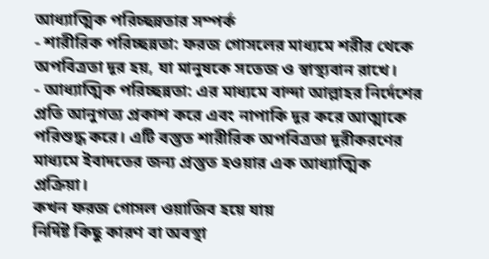আধ্যাত্মিক পরিচ্ছন্নতার সম্পর্ক
- শারীরিক পরিচ্ছন্নতা: ফরজ গোসলের মাধ্যমে শরীর থেকে অপবিত্রতা দূর হয়, যা মানুষকে সতেজ ও স্বাস্থ্যবান রাখে।
- আধ্যাত্মিক পরিচ্ছন্নতা: এর মাধ্যমে বান্দা আল্লাহর নির্দেশের প্রতি আনুগত্য প্রকাশ করে এবং নাপাকি দূর করে আত্মাকে পরিশুদ্ধ করে। এটি বস্তুত শারীরিক অপবিত্রতা দূরীকরণের মাধ্যমে ইবাদতের জন্য প্রস্তুত হওয়ার এক আধ্যাত্মিক প্রক্রিয়া।
কখন ফরজ গোসল ওয়াজিব হয়ে যায়
নির্দিষ্ট কিছু কারণ বা অবস্থা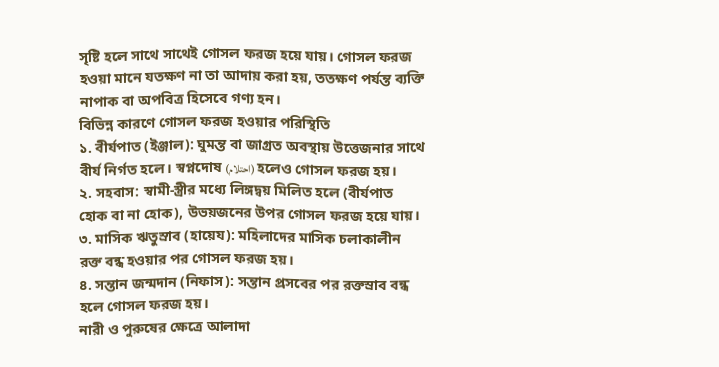সৃষ্টি হলে সাথে সাথেই গোসল ফরজ হয়ে যায়। গোসল ফরজ হওয়া মানে যতক্ষণ না তা আদায় করা হয়, ততক্ষণ পর্যন্ত ব্যক্তি নাপাক বা অপবিত্র হিসেবে গণ্য হন।
বিভিন্ন কারণে গোসল ফরজ হওয়ার পরিস্থিতি
১. বীর্যপাত (ইঞ্জাল): ঘুমন্ত বা জাগ্রত অবস্থায় উত্তেজনার সাথে বীর্য নির্গত হলে। স্বপ্নদোষ (احتلام) হলেও গোসল ফরজ হয়।
২. সহবাস: স্বামী-স্ত্রীর মধ্যে লিঙ্গদ্বয় মিলিত হলে (বীর্যপাত হোক বা না হোক), উভয়জনের উপর গোসল ফরজ হয়ে যায়।
৩. মাসিক ঋতুস্রাব (হায়েয): মহিলাদের মাসিক চলাকালীন রক্ত বন্ধ হওয়ার পর গোসল ফরজ হয়।
৪. সন্তান জন্মদান (নিফাস): সন্তান প্রসবের পর রক্তস্রাব বন্ধ হলে গোসল ফরজ হয়।
নারী ও পুরুষের ক্ষেত্রে আলাদা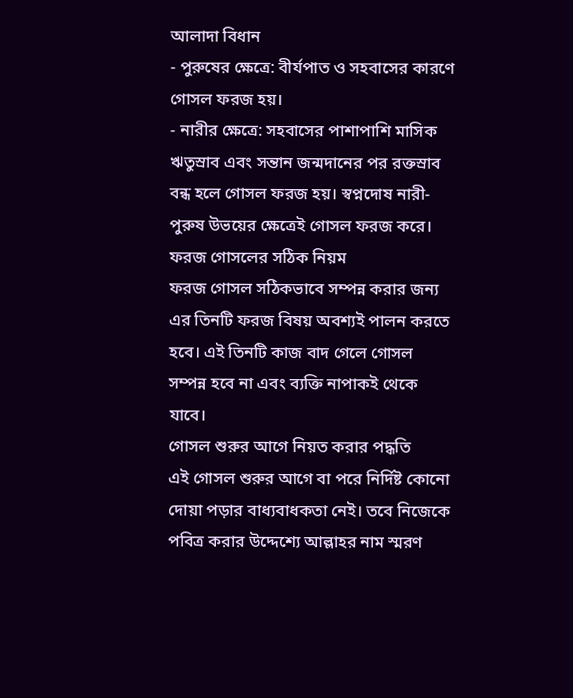আলাদা বিধান
- পুরুষের ক্ষেত্রে: বীর্যপাত ও সহবাসের কারণে গোসল ফরজ হয়।
- নারীর ক্ষেত্রে: সহবাসের পাশাপাশি মাসিক ঋতুস্রাব এবং সন্তান জন্মদানের পর রক্তস্রাব বন্ধ হলে গোসল ফরজ হয়। স্বপ্নদোষ নারী-পুরুষ উভয়ের ক্ষেত্রেই গোসল ফরজ করে।
ফরজ গোসলের সঠিক নিয়ম
ফরজ গোসল সঠিকভাবে সম্পন্ন করার জন্য এর তিনটি ফরজ বিষয় অবশ্যই পালন করতে হবে। এই তিনটি কাজ বাদ গেলে গোসল সম্পন্ন হবে না এবং ব্যক্তি নাপাকই থেকে যাবে।
গোসল শুরুর আগে নিয়ত করার পদ্ধতি
এই গোসল শুরুর আগে বা পরে নির্দিষ্ট কোনো দোয়া পড়ার বাধ্যবাধকতা নেই। তবে নিজেকে পবিত্র করার উদ্দেশ্যে আল্লাহর নাম স্মরণ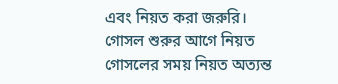এবং নিয়ত করা জরুরি।
গোসল শুরুর আগে নিয়ত
গোসলের সময় নিয়ত অত্যন্ত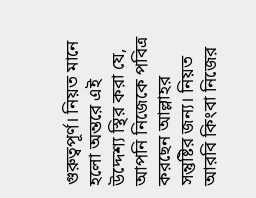গুরুত্বপূর্ণ। নিয়ত মানে হলো অন্তরে এই উদ্দেশ্য স্থির করা যে, আপনি নিজেকে পবিত্র করছেন আল্লাহর সন্তুষ্টির জন্য। নিয়ত আরবি কিংবা নিজের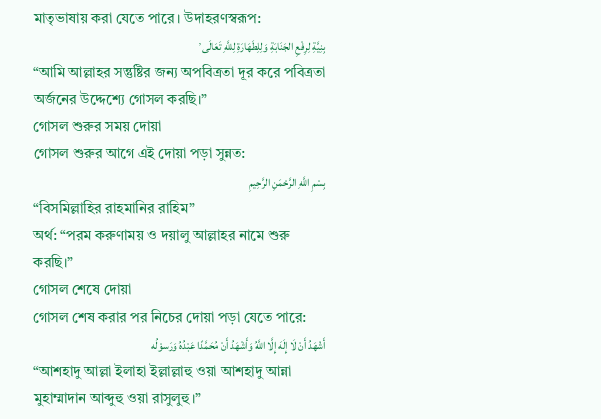মাতৃভাষায় করা যেতে পারে। উদাহরণস্বরূপ:
بِنِيَّةِ لِرِفْعِ الجَنَابَةِ وَلِلِطَهَارَةِ لِللَّهِ تَعَالَى٬
“আমি আল্লাহর সন্তুষ্টির জন্য অপবিত্রতা দূর করে পবিত্রতা অর্জনের উদ্দেশ্যে গোসল করছি।”
গোসল শুরুর সময় দোয়া
গোসল শুরুর আগে এই দোয়া পড়া সুন্নত:
بِسْمِ اللَّهِ الرَّحْمَنِ الرَّحِيمِ
“বিসমিল্লাহির রাহমানির রাহিম”
অর্থ: “পরম করুণাময় ও দয়ালু আল্লাহর নামে শুরু করছি।”
গোসল শেষে দোয়া
গোসল শেষ করার পর নিচের দোয়া পড়া যেতে পারে:
أَشْهَدُ أَنْ لَا إِلَهَ إِلَّا اللَّهُ وَأَشْهَدُ أَنْ مُحَمَّدًا عَبْدُهُ وَرَسوْلُه
“আশহাদু আল্লা ইলাহা ইল্লাল্লাহু ওয়া আশহাদু আন্না মুহাম্মাদান আব্দুহু ওয়া রাসুলুহু।”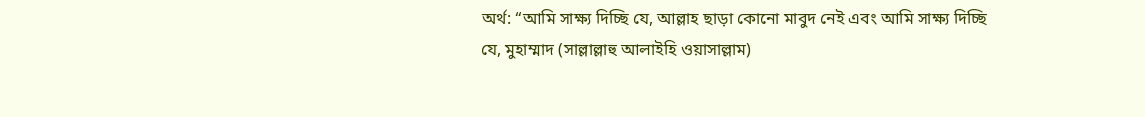অর্থ: “আমি সাক্ষ্য দিচ্ছি যে, আল্লাহ ছাড়া কোনো মাবুদ নেই এবং আমি সাক্ষ্য দিচ্ছি যে, মুহাম্মাদ (সাল্লাল্লাহু আলাইহি ওয়াসাল্লাম)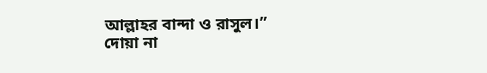আল্লাহর বান্দা ও রাসুল।”
দোয়া না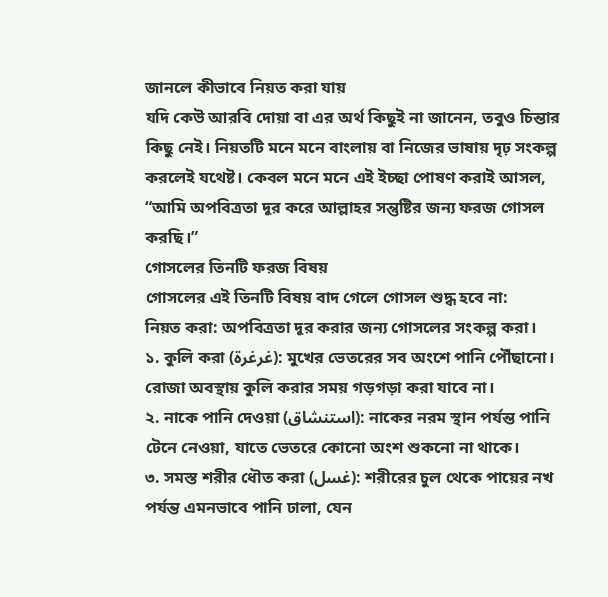জানলে কীভাবে নিয়ত করা যায়
যদি কেউ আরবি দোয়া বা এর অর্থ কিছুই না জানেন, তবুও চিন্তার কিছু নেই। নিয়তটি মনে মনে বাংলায় বা নিজের ভাষায় দৃঢ় সংকল্প করলেই যথেষ্ট। কেবল মনে মনে এই ইচ্ছা পোষণ করাই আসল, “আমি অপবিত্রতা দূর করে আল্লাহর সন্তুষ্টির জন্য ফরজ গোসল করছি।”
গোসলের তিনটি ফরজ বিষয়
গোসলের এই তিনটি বিষয় বাদ গেলে গোসল শুদ্ধ হবে না:
নিয়ত করা: অপবিত্রতা দূর করার জন্য গোসলের সংকল্প করা।
১. কুলি করা (غرغرة): মুখের ভেতরের সব অংশে পানি পৌঁছানো। রোজা অবস্থায় কুলি করার সময় গড়গড়া করা যাবে না।
২. নাকে পানি দেওয়া (استنشاق): নাকের নরম স্থান পর্যন্ত পানি টেনে নেওয়া, যাতে ভেতরে কোনো অংশ শুকনো না থাকে।
৩. সমস্ত শরীর ধৌত করা (غسل): শরীরের চুল থেকে পায়ের নখ পর্যন্ত এমনভাবে পানি ঢালা, যেন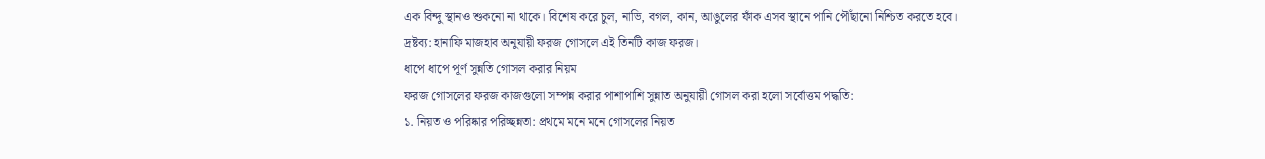এক বিন্দু স্থানও শুকনো না থাকে। বিশেষ করে চুল, নাভি, বগল, কান, আঙুলের ফাঁক এসব স্থানে পানি পৌঁছানো নিশ্চিত করতে হবে।
দ্রষ্টব্য: হানাফি মাজহাব অনুযায়ী ফরজ গোসলে এই তিনটি কাজ ফরজ।
ধাপে ধাপে পূর্ণ সুন্নতি গোসল করার নিয়ম
ফরজ গোসলের ফরজ কাজগুলো সম্পন্ন করার পাশাপাশি সুন্নাত অনুযায়ী গোসল করা হলো সর্বোত্তম পদ্ধতি:
১. নিয়ত ও পরিষ্কার পরিচ্ছন্নতা: প্রথমে মনে মনে গোসলের নিয়ত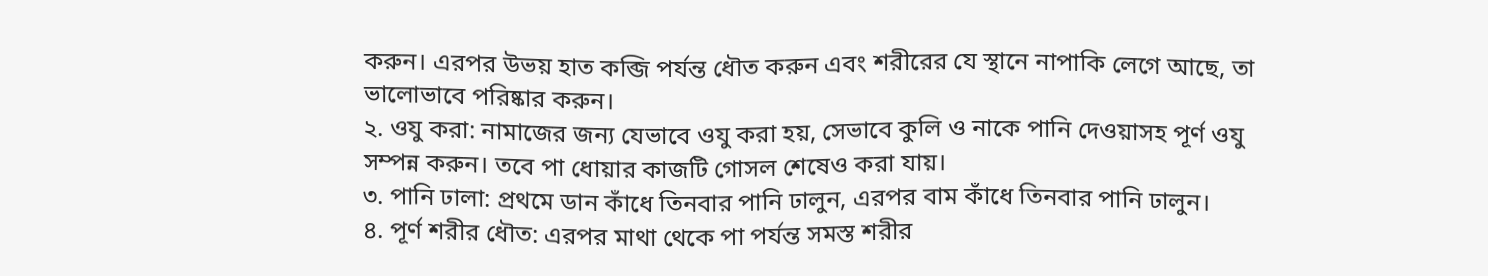করুন। এরপর উভয় হাত কব্জি পর্যন্ত ধৌত করুন এবং শরীরের যে স্থানে নাপাকি লেগে আছে, তা ভালোভাবে পরিষ্কার করুন।
২. ওযু করা: নামাজের জন্য যেভাবে ওযু করা হয়, সেভাবে কুলি ও নাকে পানি দেওয়াসহ পূর্ণ ওযু সম্পন্ন করুন। তবে পা ধোয়ার কাজটি গোসল শেষেও করা যায়।
৩. পানি ঢালা: প্রথমে ডান কাঁধে তিনবার পানি ঢালুন, এরপর বাম কাঁধে তিনবার পানি ঢালুন।
৪. পূর্ণ শরীর ধৌত: এরপর মাথা থেকে পা পর্যন্ত সমস্ত শরীর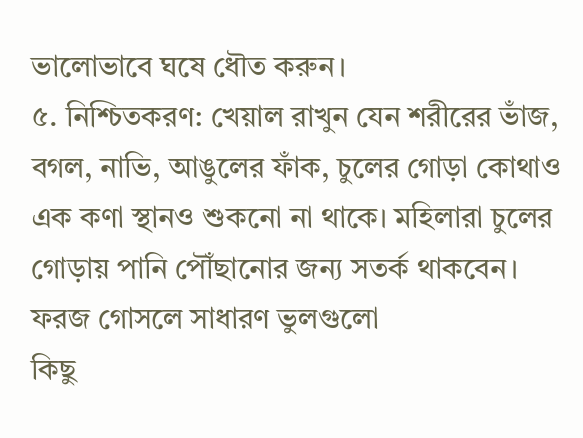ভালোভাবে ঘষে ধৌত করুন।
৫. নিশ্চিতকরণ: খেয়াল রাখুন যেন শরীরের ভাঁজ, বগল, নাভি, আঙুলের ফাঁক, চুলের গোড়া কোথাও এক কণা স্থানও শুকনো না থাকে। মহিলারা চুলের গোড়ায় পানি পৌঁছানোর জন্য সতর্ক থাকবেন।
ফরজ গোসলে সাধারণ ভুলগুলো
কিছু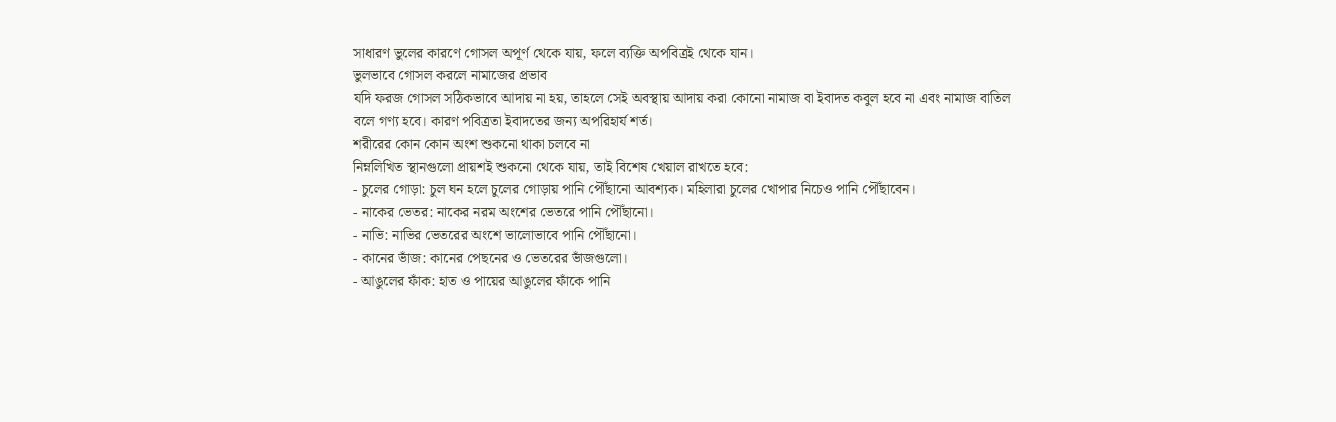সাধারণ ভুলের কারণে গোসল অপূর্ণ থেকে যায়, ফলে ব্যক্তি অপবিত্রই থেকে যান।
ভুলভাবে গোসল করলে নামাজের প্রভাব
যদি ফরজ গোসল সঠিকভাবে আদায় না হয়, তাহলে সেই অবস্থায় আদায় করা কোনো নামাজ বা ইবাদত কবুল হবে না এবং নামাজ বাতিল বলে গণ্য হবে। কারণ পবিত্রতা ইবাদতের জন্য অপরিহার্য শর্ত।
শরীরের কোন কোন অংশ শুকনো থাকা চলবে না
নিম্নলিখিত স্থানগুলো প্রায়শই শুকনো থেকে যায়, তাই বিশেষ খেয়াল রাখতে হবে:
- চুলের গোড়া: চুল ঘন হলে চুলের গোড়ায় পানি পৌঁছানো আবশ্যক। মহিলারা চুলের খোপার নিচেও পানি পৌঁছাবেন।
- নাকের ভেতর: নাকের নরম অংশের ভেতরে পানি পৌঁছানো।
- নাভি: নাভির ভেতরের অংশে ভালোভাবে পানি পৌঁছানো।
- কানের ভাঁজ: কানের পেছনের ও ভেতরের ভাঁজগুলো।
- আঙুলের ফাঁক: হাত ও পায়ের আঙুলের ফাঁকে পানি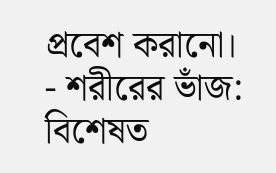প্রবেশ করানো।
- শরীরের ভাঁজ: বিশেষত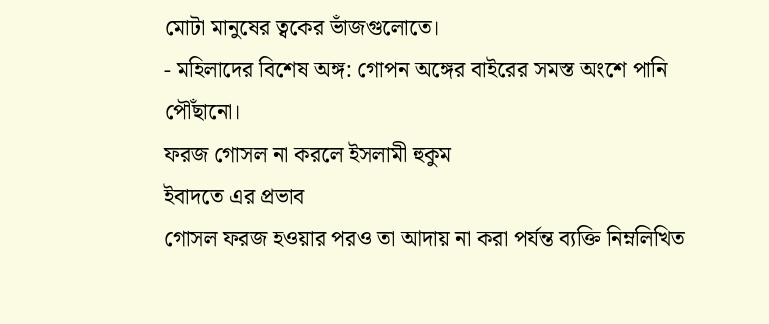মোটা মানুষের ত্বকের ভাঁজগুলোতে।
- মহিলাদের বিশেষ অঙ্গ: গোপন অঙ্গের বাইরের সমস্ত অংশে পানি পৌঁছানো।
ফরজ গোসল না করলে ইসলামী হুকুম
ইবাদতে এর প্রভাব
গোসল ফরজ হওয়ার পরও তা আদায় না করা পর্যন্ত ব্যক্তি নিম্নলিখিত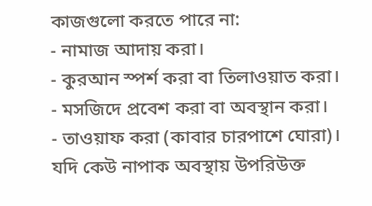কাজগুলো করতে পারে না:
- নামাজ আদায় করা।
- কুরআন স্পর্শ করা বা তিলাওয়াত করা।
- মসজিদে প্রবেশ করা বা অবস্থান করা।
- তাওয়াফ করা (কাবার চারপাশে ঘোরা)।
যদি কেউ নাপাক অবস্থায় উপরিউক্ত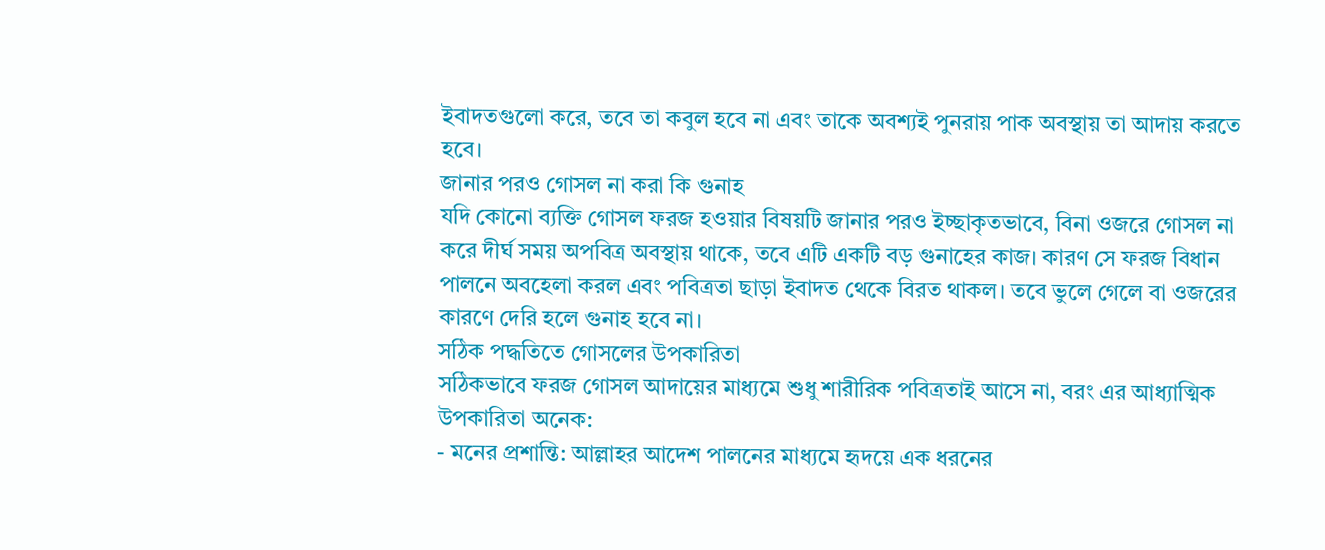ইবাদতগুলো করে, তবে তা কবুল হবে না এবং তাকে অবশ্যই পুনরায় পাক অবস্থায় তা আদায় করতে হবে।
জানার পরও গোসল না করা কি গুনাহ
যদি কোনো ব্যক্তি গোসল ফরজ হওয়ার বিষয়টি জানার পরও ইচ্ছাকৃতভাবে, বিনা ওজরে গোসল না করে দীর্ঘ সময় অপবিত্র অবস্থায় থাকে, তবে এটি একটি বড় গুনাহের কাজ। কারণ সে ফরজ বিধান পালনে অবহেলা করল এবং পবিত্রতা ছাড়া ইবাদত থেকে বিরত থাকল। তবে ভুলে গেলে বা ওজরের কারণে দেরি হলে গুনাহ হবে না।
সঠিক পদ্ধতিতে গোসলের উপকারিতা
সঠিকভাবে ফরজ গোসল আদায়ের মাধ্যমে শুধু শারীরিক পবিত্রতাই আসে না, বরং এর আধ্যাত্মিক উপকারিতা অনেক:
- মনের প্রশান্তি: আল্লাহর আদেশ পালনের মাধ্যমে হৃদয়ে এক ধরনের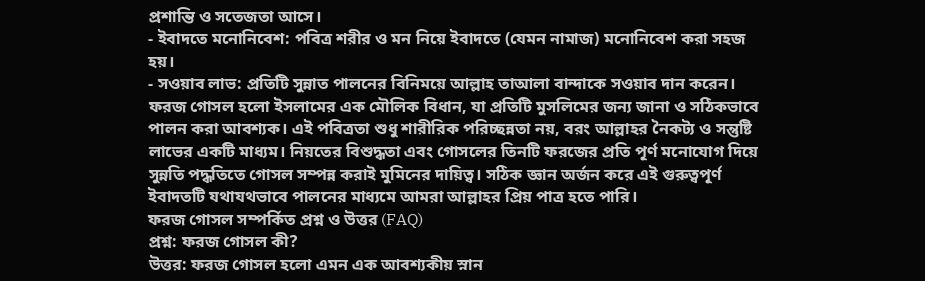প্রশান্তি ও সতেজতা আসে।
- ইবাদতে মনোনিবেশ: পবিত্র শরীর ও মন নিয়ে ইবাদতে (যেমন নামাজ) মনোনিবেশ করা সহজ হয়।
- সওয়াব লাভ: প্রতিটি সুন্নাত পালনের বিনিময়ে আল্লাহ তাআলা বান্দাকে সওয়াব দান করেন।
ফরজ গোসল হলো ইসলামের এক মৌলিক বিধান, যা প্রতিটি মুসলিমের জন্য জানা ও সঠিকভাবে পালন করা আবশ্যক। এই পবিত্রতা শুধু শারীরিক পরিচ্ছন্নতা নয়, বরং আল্লাহর নৈকট্য ও সন্তুষ্টি লাভের একটি মাধ্যম। নিয়তের বিশুদ্ধতা এবং গোসলের তিনটি ফরজের প্রতি পূর্ণ মনোযোগ দিয়ে সুন্নতি পদ্ধতিতে গোসল সম্পন্ন করাই মুমিনের দায়িত্ব। সঠিক জ্ঞান অর্জন করে এই গুরুত্বপূর্ণ ইবাদতটি যথাযথভাবে পালনের মাধ্যমে আমরা আল্লাহর প্রিয় পাত্র হতে পারি।
ফরজ গোসল সম্পর্কিত প্রশ্ন ও উত্তর (FAQ)
প্রশ্ন: ফরজ গোসল কী?
উত্তর: ফরজ গোসল হলো এমন এক আবশ্যকীয় স্নান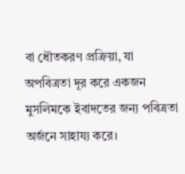বা ধৌতকরণ প্রক্রিয়া, যা অপবিত্রতা দূর করে একজন মুসলিমকে ইবাদতের জন্য পবিত্রতা অর্জনে সাহায্য করে।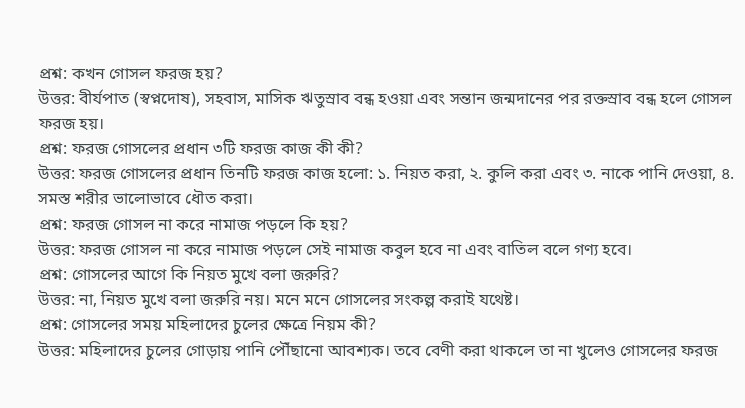প্রশ্ন: কখন গোসল ফরজ হয়?
উত্তর: বীর্যপাত (স্বপ্নদোষ), সহবাস, মাসিক ঋতুস্রাব বন্ধ হওয়া এবং সন্তান জন্মদানের পর রক্তস্রাব বন্ধ হলে গোসল ফরজ হয়।
প্রশ্ন: ফরজ গোসলের প্রধান ৩টি ফরজ কাজ কী কী?
উত্তর: ফরজ গোসলের প্রধান তিনটি ফরজ কাজ হলো: ১. নিয়ত করা, ২. কুলি করা এবং ৩. নাকে পানি দেওয়া, ৪. সমস্ত শরীর ভালোভাবে ধৌত করা।
প্রশ্ন: ফরজ গোসল না করে নামাজ পড়লে কি হয়?
উত্তর: ফরজ গোসল না করে নামাজ পড়লে সেই নামাজ কবুল হবে না এবং বাতিল বলে গণ্য হবে।
প্রশ্ন: গোসলের আগে কি নিয়ত মুখে বলা জরুরি?
উত্তর: না, নিয়ত মুখে বলা জরুরি নয়। মনে মনে গোসলের সংকল্প করাই যথেষ্ট।
প্রশ্ন: গোসলের সময় মহিলাদের চুলের ক্ষেত্রে নিয়ম কী?
উত্তর: মহিলাদের চুলের গোড়ায় পানি পৌঁছানো আবশ্যক। তবে বেণী করা থাকলে তা না খুলেও গোসলের ফরজ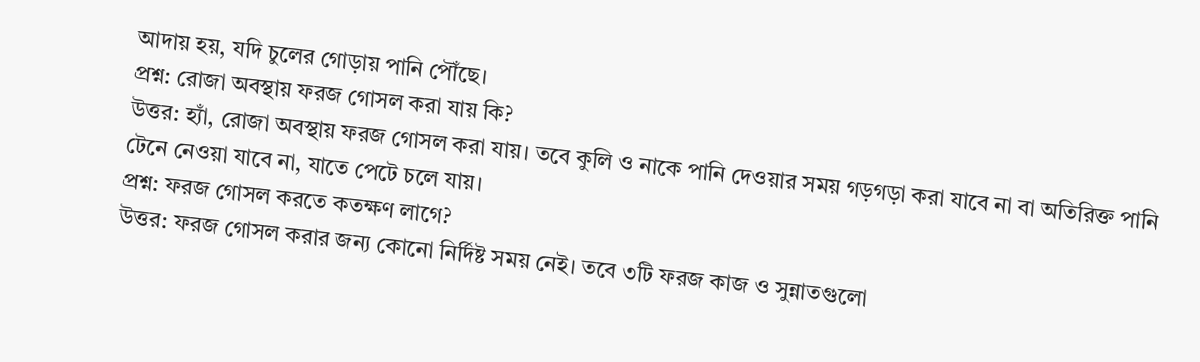আদায় হয়, যদি চুলের গোড়ায় পানি পৌঁছে।
প্রশ্ন: রোজা অবস্থায় ফরজ গোসল করা যায় কি?
উত্তর: হ্যাঁ, রোজা অবস্থায় ফরজ গোসল করা যায়। তবে কুলি ও নাকে পানি দেওয়ার সময় গড়গড়া করা যাবে না বা অতিরিক্ত পানি টেনে নেওয়া যাবে না, যাতে পেটে চলে যায়।
প্রশ্ন: ফরজ গোসল করতে কতক্ষণ লাগে?
উত্তর: ফরজ গোসল করার জন্য কোনো নির্দিষ্ট সময় নেই। তবে ৩টি ফরজ কাজ ও সুন্নাতগুলো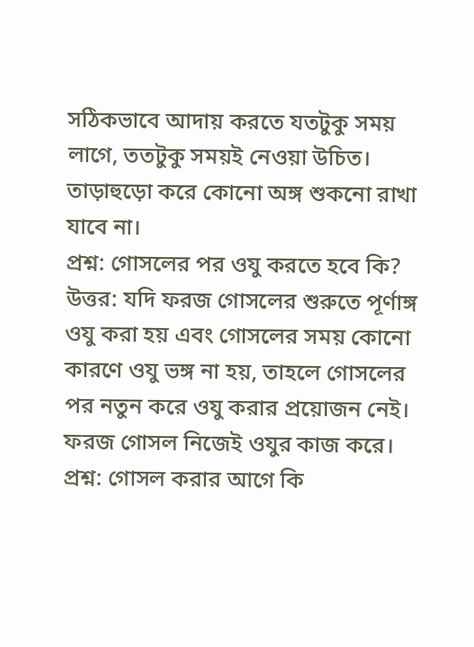সঠিকভাবে আদায় করতে যতটুকু সময় লাগে, ততটুকু সময়ই নেওয়া উচিত। তাড়াহুড়ো করে কোনো অঙ্গ শুকনো রাখা যাবে না।
প্রশ্ন: গোসলের পর ওযু করতে হবে কি?
উত্তর: যদি ফরজ গোসলের শুরুতে পূর্ণাঙ্গ ওযু করা হয় এবং গোসলের সময় কোনো কারণে ওযু ভঙ্গ না হয়, তাহলে গোসলের পর নতুন করে ওযু করার প্রয়োজন নেই। ফরজ গোসল নিজেই ওযুর কাজ করে।
প্রশ্ন: গোসল করার আগে কি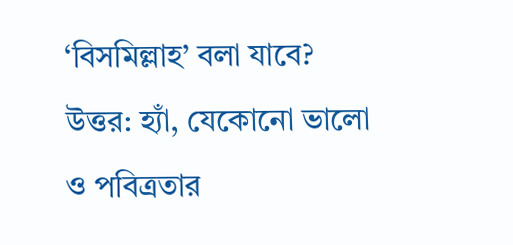‘বিসমিল্লাহ’ বলা যাবে?
উত্তর: হ্যাঁ, যেকোনো ভালো ও পবিত্রতার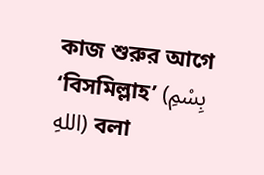কাজ শুরুর আগে ‘বিসমিল্লাহ’ (بِسْمِ اللهِ) বলা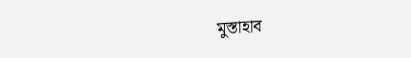মুস্তাহাব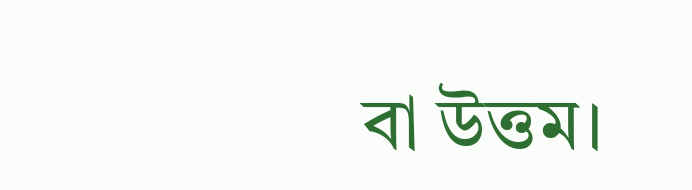বা উত্তম।